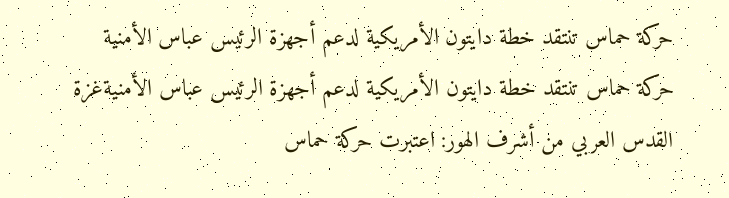حركة حماس تنتقد خطة دايتون الأمريكية لدعم أجهزة الرئيس عباس الأمنية
حركة حماس تنتقد خطة دايتون الأمريكية لدعم أجهزة الرئيس عباس الأمنيةغزة القدس العربي من أشرف الهور: اعتبرت حركة حماس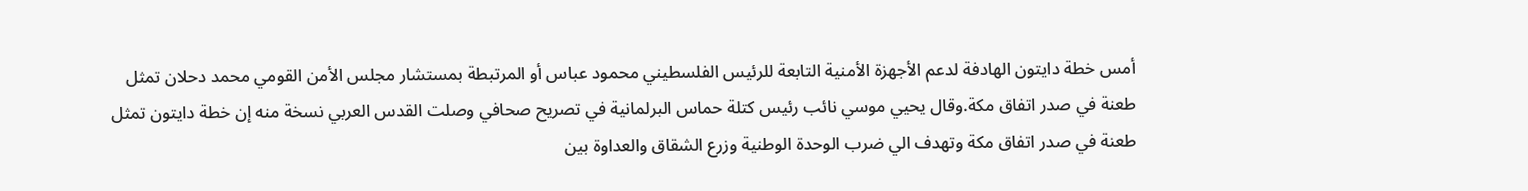أمس خطة دايتون الهادفة لدعم الأجهزة الأمنية التابعة للرئيس الفلسطيني محمود عباس أو المرتبطة بمستشار مجلس الأمن القومي محمد دحلان تمثل طعنة في صدر اتفاق مكة.وقال يحيي موسي نائب رئيس كتلة حماس البرلمانية في تصريح صحافي وصلت القدس العربي نسخة منه إن خطة دايتون تمثل طعنة في صدر اتفاق مكة وتهدف الي ضرب الوحدة الوطنية وزرع الشقاق والعداوة بين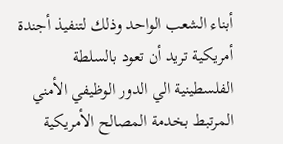أبناء الشعب الواحد وذلك لتنفيذ أجندة أمريكية تريد أن تعود بالسلطة الفلسطينية الي الدور الوظيفي الأمني المرتبط بخدمة المصالح الأمريكية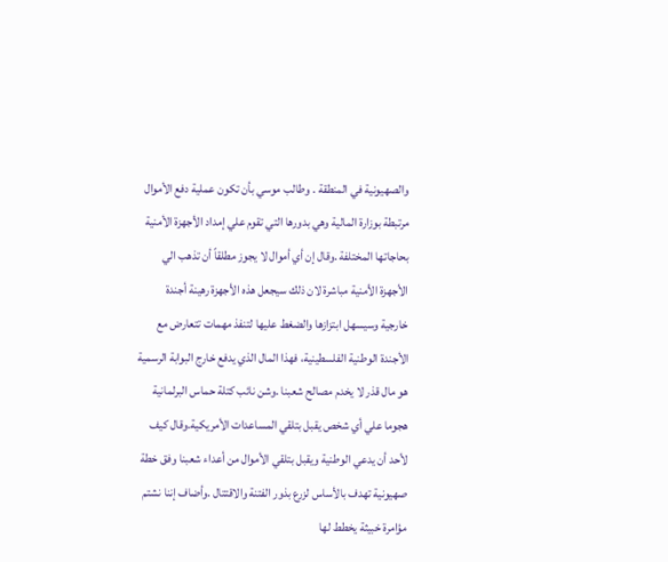والصهيونية في المنطقة . وطالب موسي بأن تكون عملية دفع الأموال مرتبطة بوزارة المالية وهي بدورها التي تقوم علي إمداد الأجهزة الأمنية بحاجاتها المختلفة .وقال إن أي أموال لا يجوز مطلقاً أن تذهب الي الأجهزة الأمنية مباشرة لان ذلك سيجعل هذه الأجهزة رهينة أجندة خارجية وسيسهل ابتزازها والضغط عليها لتنفذ مهمات تتعارض مع الأجندة الوطنية الفلسطينية، فهذا المال الذي يدفع خارج البوابة الرسمية هو مال قذر لا يخدم مصالح شعبنا .وشن نائب كتلة حماس البرلمانية هجوما علي أي شخص يقبل بتلقي المساعدات الأمريكية.وقال كيف لأحد أن يدعي الوطنية ويقبل بتلقي الأموال من أعداء شعبنا وفق خطة صهيونية تهدف بالأساس لزرع بذور الفتنة والاقتتال .وأضاف إننا نشتم مؤامرة خبيثة يخطط لها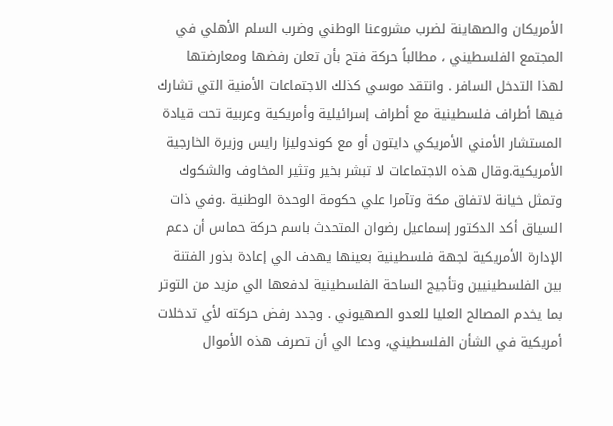الأمريكان والصهاينة لضرب مشروعنا الوطني وضرب السلم الأهلي في المجتمع الفلسطيني ، مطالباً حركة فتح بأن تعلن رفضها ومعارضتها لهذا التدخل السافر . وانتقد موسي كذلك الاجتماعات الأمنية التي تشارك فيها أطراف فلسطينية مع أطراف إسرائيلية وأمريكية وعربية تحت قيادة المستشار الأمني الأمريكي دايتون أو مع كوندوليزا رايس وزيرة الخارجية الأمريكية.وقال هذه الاجتماعات لا تبشر بخير وتثير المخاوف والشكوك وتمثل خيانة لاتفاق مكة وتآمرا علي حكومة الوحدة الوطنية .وفي ذات السياق أكد الدكتور إسماعيل رضوان المتحدث باسم حركة حماس أن دعم الإدارة الأمريكية لجهة فلسطينية بعينها يهدف الي إعادة بذور الفتنة بين الفلسطينيين وتأجيج الساحة الفلسطينية لدفعها الي مزيد من التوتر بما يخدم المصالح العليا للعدو الصهيوني . وجدد رفض حركته لأي تدخلات أمريكية في الشأن الفلسطيني، ودعا الي أن تصرف هذه الأموال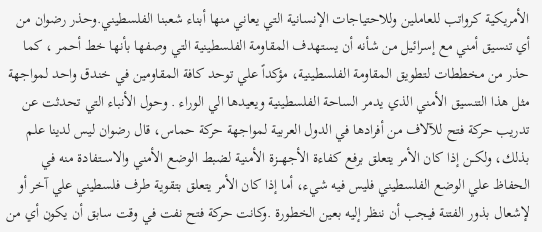الأمريكية كرواتب للعاملين وللاحتياجات الإنسانية التي يعاني منها أبناء شعبنا الفلسطيني.وحذر رضوان من أي تنسيق أمني مع إسرائيل من شأنه أن يستهدف المقاومة الفلسطينية التي وصفها بأنها خط أحمر ، كما حذر من مخططات لتطويق المقاومة الفلسطينية، مؤكداً علي توحد كافة المقاومين في خندق واحد لمواجهة مثل هذا التنسيق الأمني الذي يدمر الساحة الفلسطينية ويعيدها الي الوراء . وحول الأنباء التي تحدثت عن تدريب حركة فتح للآلاف من أفرادها في الدول العربية لمواجهة حركة حماس، قال رضوان ليس لدينا علم بذلك، ولكــن إذا كان الأمر يتعلق برفع كفاءة الأجهـــزة الأمنية لضبط الوضع الأمني والاســتفادة منه في الحفاظ علي الوضع الفلسطيني فليس فيه شيء، أما إذا كان الأمر يتعلق بتقوية طرف فلسطيني علي آخر أو لإشعال بذور الفتنة فيجب أن ننظر إليه بعين الخطورة .وكانت حركة فتح نفت في وقت سابق أن يكون أي من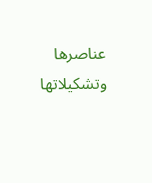عناصرها وتشكيلاتها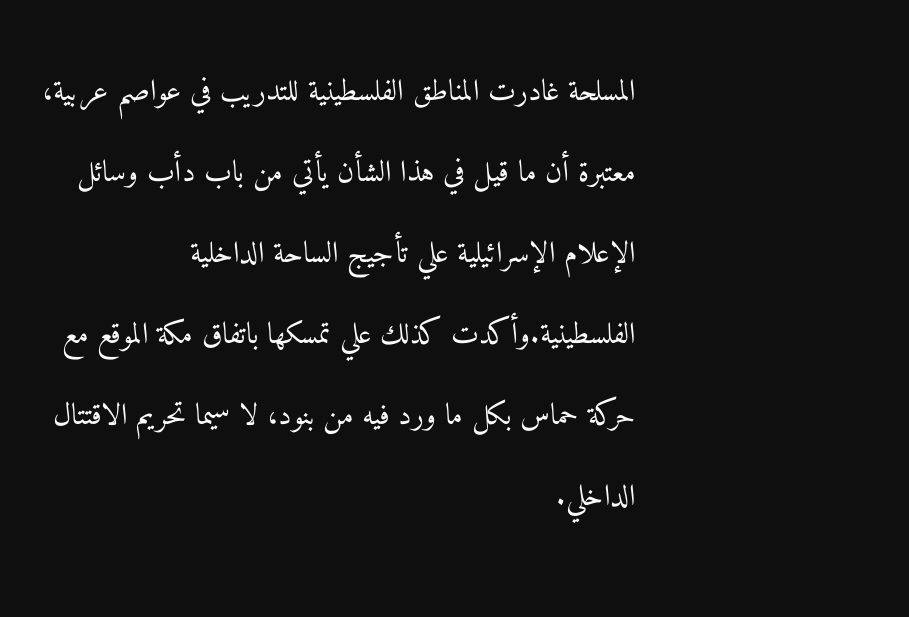المسلحة غادرت المناطق الفلسطينية للتدريب في عواصم عربية، معتبرة أن ما قيل في هذا الشأن يأتي من باب دأب وسائل الإعلام الإسرائيلية علي تأجيج الساحة الداخلية الفلسطينية.وأكدت كذلك علي تمسكها باتفاق مكة الموقع مع حركة حماس بكل ما ورد فيه من بنود، لا سيما تحريم الاقتتال الداخلي.